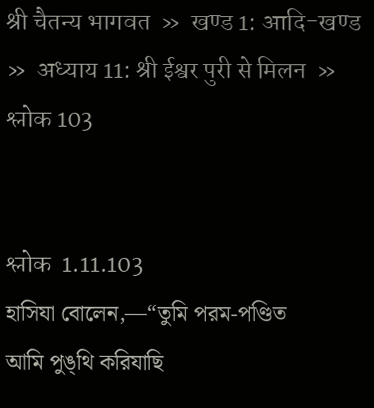श्री चैतन्य भागवत  »  खण्ड 1: आदि-खण्ड  »  अध्याय 11: श्री ईश्वर पुरी से मिलन  »  श्लोक 103


श्लोक  1.11.103
হাসিযা বোলেন,—“তুমি পরম-পণ্ডিত
আমি পুঙ্থি করিযাছি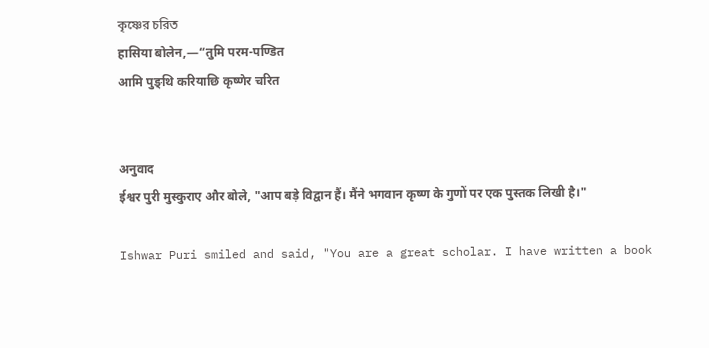কৃষ্ণের চরিত
हासिया बोलेन,—“तुमि परम-पण्डित
आमि पुङ्थि करियाछि कृष्णेर चरित


अनुवाद
ईश्वर पुरी मुस्कुराए और बोले, "आप बड़े विद्वान हैं। मैंने भगवान कृष्ण के गुणों पर एक पुस्तक लिखी है।"

Ishwar Puri smiled and said, "You are a great scholar. I have written a book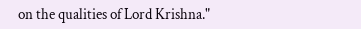on the qualities of Lord Krishna."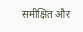समीक्षित और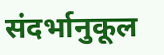संदर्भानुकूल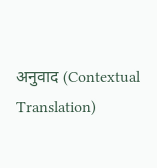अनुवाद (Contextual Translation)